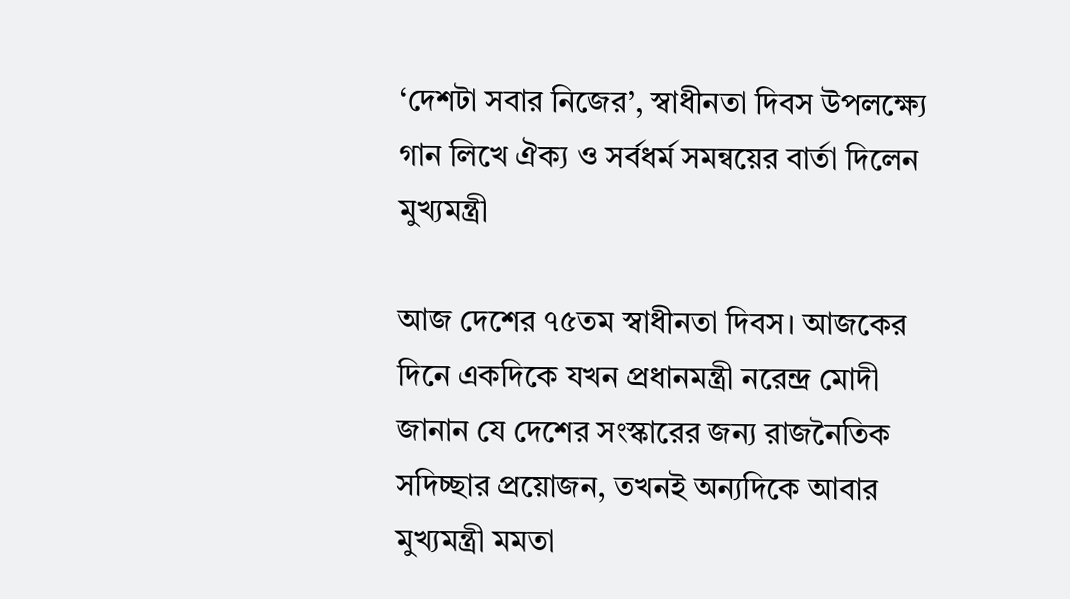‘দেশটা সবার নিজের’, স্বাধীনতা দিবস উপলক্ষ্যে গান লিখে ঐক্য ও সর্বধর্ম সমন্বয়ের বার্তা দিলেন মুখ্যমন্ত্রী

আজ দেশের ৭৫তম স্বাধীনতা দিবস। আজকের দিনে একদিকে যখন প্রধানমন্ত্রী নরেন্দ্র মোদী জানান যে দেশের সংস্কারের জন্য রাজনৈতিক সদিচ্ছার প্রয়োজন, তখনই অন্যদিকে আবার মুখ্যমন্ত্রী মমতা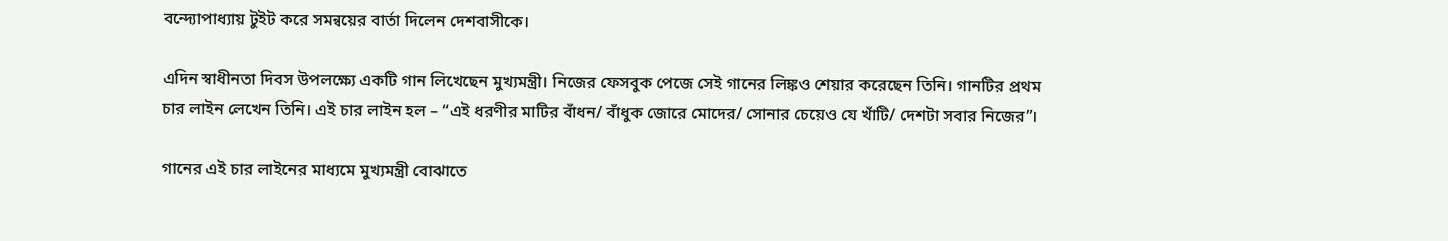বন্দ্যোপাধ্যায় টুইট করে সমন্বয়ের বার্তা দিলেন দেশবাসীকে।

এদিন স্বাধীনতা দিবস উপলক্ষ্যে একটি গান লিখেছেন মুখ্যমন্ত্রী। নিজের ফেসবুক পেজে সেই গানের লিঙ্কও শেয়ার করেছেন তিনি। গানটির প্রথম চার লাইন লেখেন তিনি। এই চার লাইন হল – “এই ধরণীর মাটির বাঁধন/ বাঁধুক জোরে মোদের/ সোনার চেয়েও যে খাঁটি/ দেশটা সবার নিজের”।

গানের এই চার লাইনের মাধ্যমে মুখ্যমন্ত্রী বোঝাতে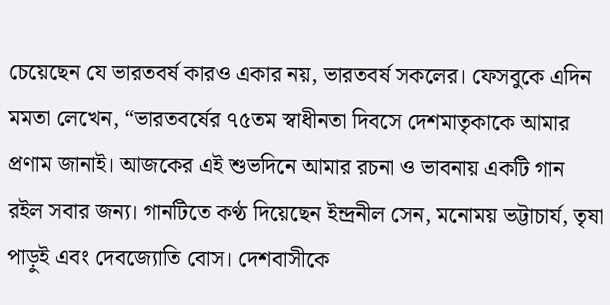চেয়েছেন যে ভারতবর্ষ কারও একার নয়, ভারতবর্ষ সকলের। ফেসবুকে এদিন মমতা লেখেন, “ভারতবর্ষের ৭৫তম স্বাধীনতা দিবসে দেশমাতৃকাকে আমার প্রণাম জানাই। আজকের এই শুভদিনে আমার রচনা ও ভাবনায় একটি গান রইল সবার জন্য। গানটিতে কণ্ঠ দিয়েছেন ইন্দ্রনীল সেন, মনোময় ভট্টাচার্য, তৃষা পাড়ুই এবং দেবজ্যোতি বোস। দেশবাসীকে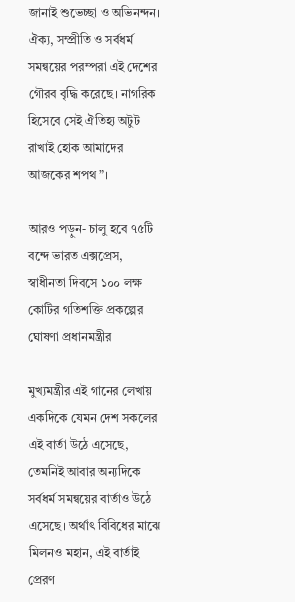জানাই শুভেচ্ছা ও অভিনন্দন। ঐক্য, সম্প্রীতি ও সর্বধর্ম সমন্বয়ের পরম্পরা এই দেশের গৌরব বৃদ্ধি করেছে। নাগরিক হিসেবে সেই ঐতিহ্য অটুট রাখাই হোক আমাদের আজকের শপথ”।

আরও পড়ুন- চালু হবে ৭৫টি বন্দে ভারত এক্সপ্রেস, স্বাধীনতা দিবসে ১০০ লক্ষ কোটির গতিশক্তি প্রকল্পের ঘোষণা প্রধানমন্ত্রীর

মুখ্যমন্ত্রীর এই গানের লেখায় একদিকে যেমন দেশ সকলের এই বার্তা উঠে এসেছে, তেমনিই আবার অন্যদিকে সর্বধর্ম সমন্বয়ের বার্তাও উঠে এসেছে। অর্থাৎ বিবিধের মাঝে মিলনও মহান, এই বার্তাই প্রেরণ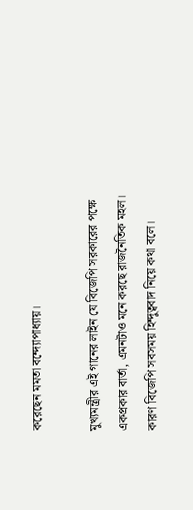করেছেন মমতা বন্দ্যোপাধ্যায়।

মুখ্যমন্ত্রীর এই গানের লাইন যে বিজেপি সরকারের পক্ষে একপ্রকার বার্তা, এমনটাও মনে করছে রাজনৈতিক মহল। কারণ বিজেপি সবসময় হিন্দুত্ববাদ নিয়ে কথা বলে।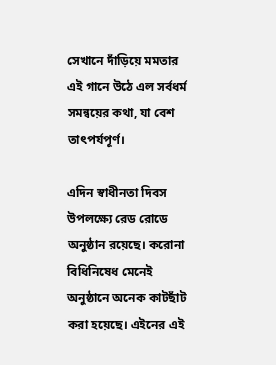সেখানে দাঁড়িয়ে মমতার এই গানে উঠে এল সর্বধর্ম সমন্বয়ের কথা, যা বেশ তাৎপর্যপূর্ণ।

এদিন স্বাধীনতা দিবস উপলক্ষ্যে রেড রোডে অনুষ্ঠান রয়েছে। করোনা বিধিনিষেধ মেনেই অনুষ্ঠানে অনেক কাটছাঁট করা হয়েছে। এইনের এই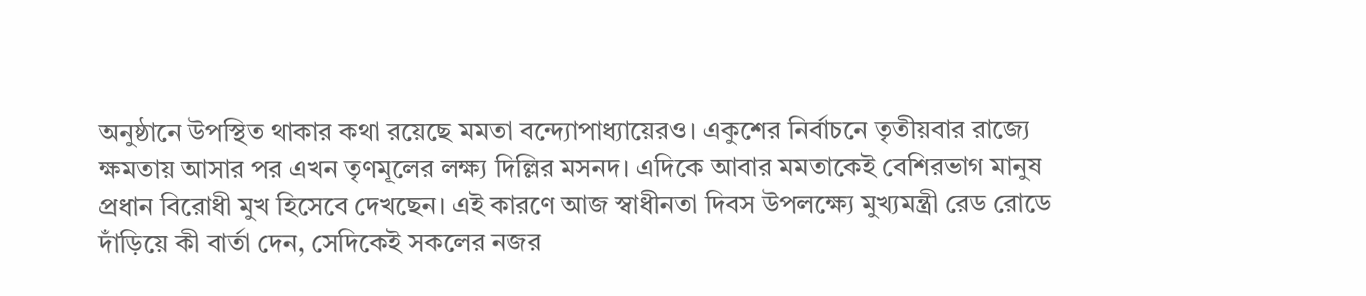অনুষ্ঠানে উপস্থিত থাকার কথা রয়েছে মমতা বন্দ্যোপাধ্যায়েরও। একুশের নির্বাচনে তৃতীয়বার রাজ্যে ক্ষমতায় আসার পর এখন তৃণমূলের লক্ষ্য দিল্লির মসনদ। এদিকে আবার মমতাকেই বেশিরভাগ মানুষ প্রধান বিরোধী মুখ হিসেবে দেখছেন। এই কারণে আজ স্বাধীনতা দিবস উপলক্ষ্যে মুখ্যমন্ত্রী রেড রোডে দাঁড়িয়ে কী বার্তা দেন, সেদিকেই সকলের নজর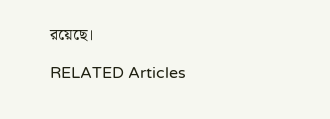রয়েছে।

RELATED Articles